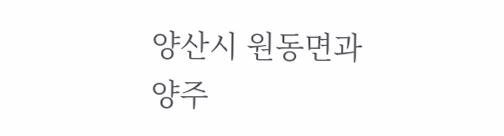양산시 원동면과 양주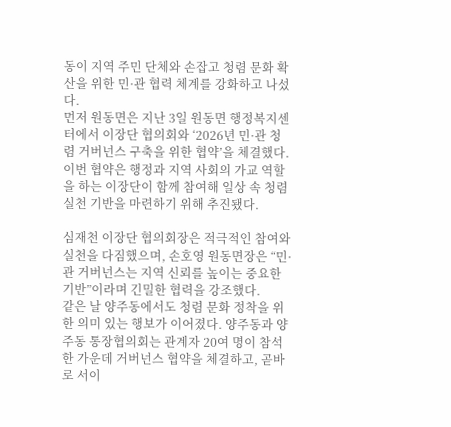동이 지역 주민 단체와 손잡고 청렴 문화 확산을 위한 민·관 협력 체계를 강화하고 나섰다.
먼저 원동면은 지난 3일 원동면 행정복지센터에서 이장단 협의회와 ‘2026년 민·관 청렴 거버넌스 구축을 위한 협약’을 체결했다. 이번 협약은 행정과 지역 사회의 가교 역할을 하는 이장단이 함께 참여해 일상 속 청렴 실천 기반을 마련하기 위해 추진됐다.

심재천 이장단 협의회장은 적극적인 참여와 실천을 다짐했으며, 손호영 원동면장은 “민·관 거버넌스는 지역 신뢰를 높이는 중요한 기반”이라며 긴밀한 협력을 강조했다.
같은 날 양주동에서도 청렴 문화 정착을 위한 의미 있는 행보가 이어졌다. 양주동과 양주동 통장협의회는 관계자 20여 명이 참석한 가운데 거버넌스 협약을 체결하고, 곧바로 서이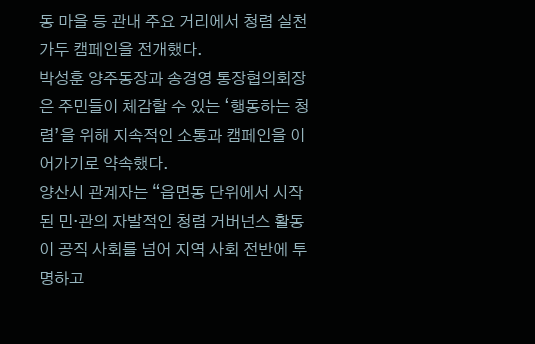동 마을 등 관내 주요 거리에서 청렴 실천 가두 캠페인을 전개했다.
박성훈 양주동장과 송경영 통장협의회장은 주민들이 체감할 수 있는 ‘행동하는 청렴’을 위해 지속적인 소통과 캠페인을 이어가기로 약속했다.
양산시 관계자는 “읍면동 단위에서 시작된 민·관의 자발적인 청렴 거버넌스 활동이 공직 사회를 넘어 지역 사회 전반에 투명하고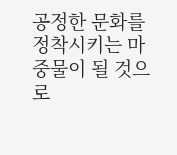공정한 문화를 정착시키는 마중물이 될 것으로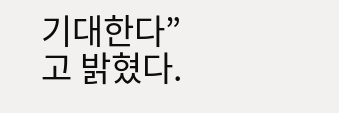기대한다”고 밝혔다.